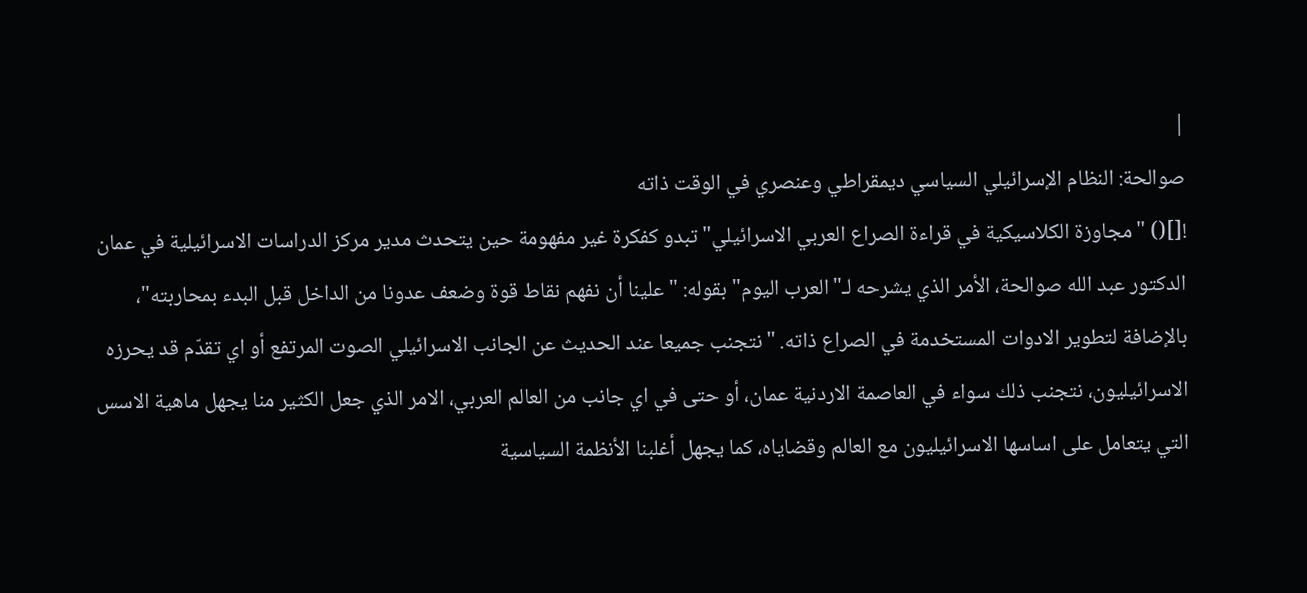|
صوالحة: النظام الإسرائيلي السياسي ديمقراطي وعنصري في الوقت ذاته
![]() "مجاوزة الكلاسيكية في قراءة الصراع العربي الاسرائيلي" تبدو كفكرة غير مفهومة حين يتحدث مدير مركز الدراسات الاسرائيلية في عمان الدكتور عبد الله صوالحة، الأمر الذي يشرحه لـ"العرب اليوم" بقوله: "علينا أن نفهم نقاط قوة وضعف عدونا من الداخل قبل البدء بمحاربته"، بالإضافة لتطوير الادوات المستخدمة في الصراع ذاته. "نتجنب جميعا عند الحديث عن الجانب الاسرائيلي الصوت المرتفع أو اي تقدّم قد يحرزه الاسرائيليون، نتجنب ذلك سواء في العاصمة الاردنية عمان، أو حتى في اي جانب من العالم العربي، الامر الذي جعل الكثير منا يجهل ماهية الاسس التي يتعامل على اساسها الاسرائيليون مع العالم وقضاياه، كما يجهل أغلبنا الأنظمة السياسية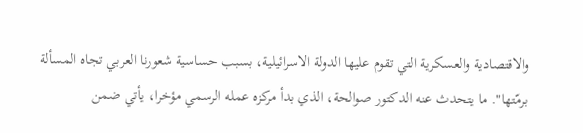والاقتصادية والعسكرية التي تقوم عليها الدولة الاسرائيلية، بسبب حساسية شعورنا العربي تجاه المسألة برمّتها". ما يتحدث عنه الدكتور صوالحة، الذي بدأ مركزه عمله الرسمي مؤخرا، يأتي ضمن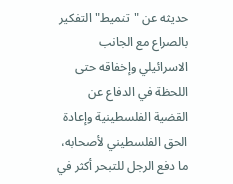حديثه عن "تنميط" التفكير بالصراع مع الجانب الاسرائيلي وإخفاقه حتى اللحظة في الدفاع عن القضية الفلسطينية وإعادة الحق الفلسطيني لأصحابه، ما دفع الرجل للتبحر أكثر في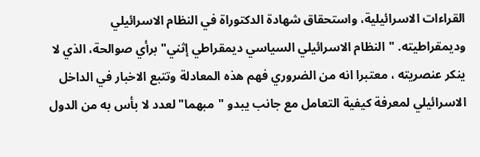القراءات الاسرائيلية، واستحقاق شهادة الدكتوراة في النظام الاسرائيلي وديمقراطيته. "النظام الاسرائيلي السياسي ديمقراطي إثني" برأي صوالحة، الذي لا ينكر عنصريته ، معتبرا انه من الضروري فهم هذه المعادلة وتتبع الاخبار في الداخل الاسرائيلي لمعرفة كيفية التعامل مع جانب يبدو "مبهما" لعدد لا بأس به من الدول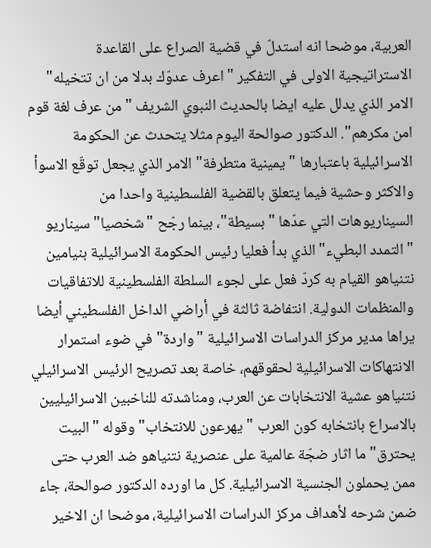العربية، موضحا انه استدلّ في قضية الصراع على القاعدة الاستراتيجية الاولى في التفكير "اعرف عدوّك بدلا من ان تتخيله" الامر الذي يدلل عليه ايضا بالحديث النبوي الشريف "من عرف لغة قوم امن مكرهم". الدكتور صوالحة اليوم مثلا يتحدث عن الحكومة الاسرائيلية باعتبارها "يمينية متطرفة" الامر الذي يجعل توقّع الاسوأ والاكثر وحشية فيما يتعلق بالقضية الفلسطينية واحدا من السيناريوهات التي عدّها "بسيطة"، بينما رجّح "شخصيا" سيناريو "التمدد البطيء" الذي بدأ فعليا رئيس الحكومة الاسرائيلية بنيامين نتنياهو القيام به كردّ فعل على لجوء السلطة الفلسطينية للاتفاقيات والمنظمات الدولية. انتفاضة ثالثة في أراضي الداخل الفلسطيني أيضا يراها مدير مركز الدراسات الاسرائيلية "واردة" في ضوء استمرار الانتهاكات الاسرائيلية لحقوقهم، خاصة بعد تصريح الرئيس الاسرائيلي نتنياهو عشية الانتخابات عن العرب، ومناشدته للناخبين الاسرائيليين بالاسراع بانتخابه كون العرب "يهرعون للانتخاب" وقوله "البيت يحترق" ما اثار ضجّة عالمية على عنصرية نتنياهو ضد العرب حتى ممن يحملون الجنسية الاسرائيلية. كل ما اورده الدكتور صوالحة، جاء ضمن شرحه لأهداف مركز الدراسات الاسرائيلية، موضحا ان الاخير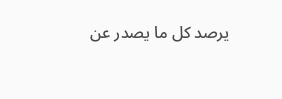يرصد كل ما يصدر عن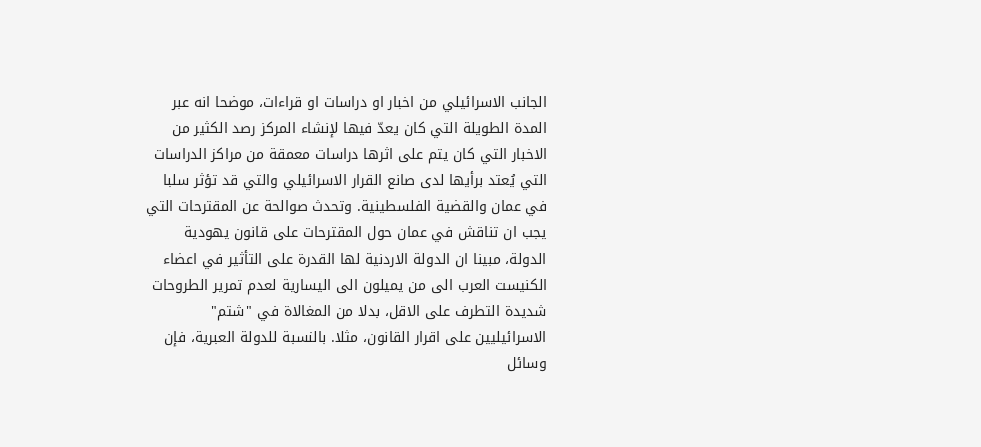الجانب الاسرائيلي من اخبار او دراسات او قراءات، موضحا انه عبر المدة الطويلة التي كان يعدّ فيها لإنشاء المركز رصد الكثير من الاخبار التي كان يتم على اثرها دراسات معمقة من مراكز الدراسات التي يُعتد برأيها لدى صانع القرار الاسرائيلي والتي قد تؤثر سلبا في عمان والقضية الفلسطينية. وتحدث صوالحة عن المقترحات التي يجب ان تناقش في عمان حول المقترحات على قانون يهودية الدولة، مبينا ان الدولة الاردنية لها القدرة على التأثير في اعضاء الكنيست العرب الى من يميلون الى اليسارية لعدم تمرير الطروحات شديدة التطرف على الاقل، بدلا من المغالاة في "شتم" الاسرائيليين على اقرار القانون، مثلا. بالنسبة للدولة العبرية، فإن وسائل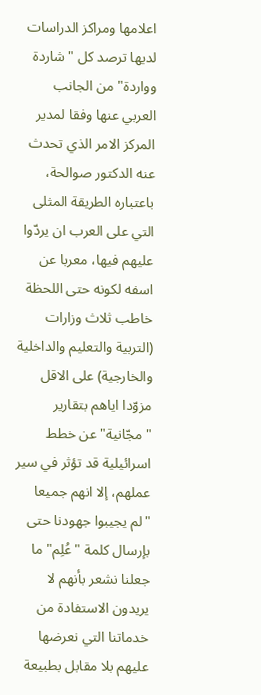اعلامها ومراكز الدراسات لديها ترصد كل "شاردة وواردة" من الجانب العربي عنها وفقا لمدير المركز الامر الذي تحدث عنه الدكتور صوالحة، باعتباره الطريقة المثلى التي على العرب ان يردّوا عليهم فيها، معربا عن اسفه لكونه حتى اللحظة خاطب ثلاث وزارات (التربية والتعليم والداخلية والخارجية) على الاقل مزوّدا اياهم بتقارير "مجّانية" عن خطط اسرائيلية قد تؤثر في سير عملهم، إلا انهم جميعا "لم يجيبوا جهودنا حتى بإرسال كلمة "عُلِم" ما جعلنا نشعر بأنهم لا يريدون الاستفادة من خدماتنا التي نعرضها عليهم بلا مقابل بطبيعة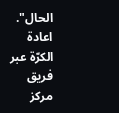الحال". اعادة الكرّة عبر فريق مركز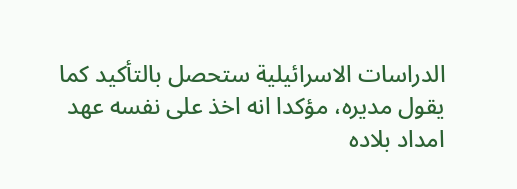الدراسات الاسرائيلية ستحصل بالتأكيد كما يقول مديره، مؤكدا انه اخذ على نفسه عهد امداد بلاده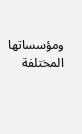ومؤسساتها المختلفة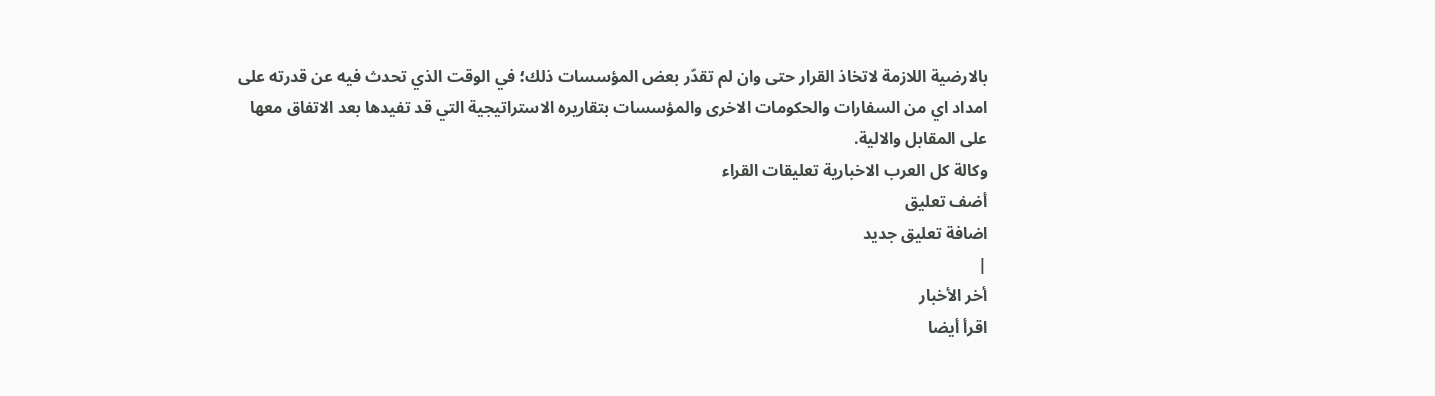بالارضية اللازمة لاتخاذ القرار حتى وان لم تقدّر بعض المؤسسات ذلك؛ في الوقت الذي تحدث فيه عن قدرته على امداد اي من السفارات والحكومات الاخرى والمؤسسات بتقاريره الاستراتيجية التي قد تفيدها بعد الاتفاق معها على المقابل والالية.
وكالة كل العرب الاخبارية تعليقات القراء
أضف تعليق
اضافة تعليق جديد
|
أخر الأخبار
اقرأ أيضا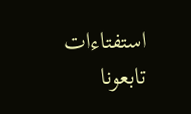استفتاءات
تابعونا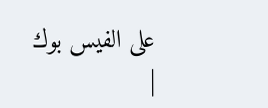على الفيس بوك
|